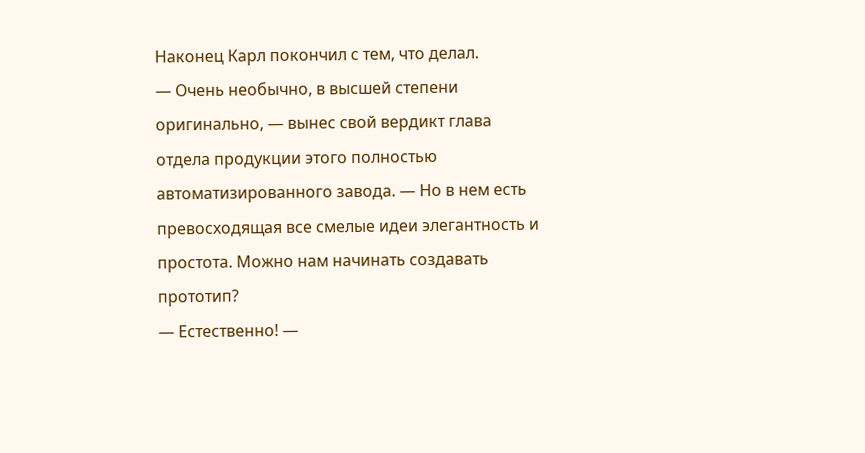Наконец Карл покончил с тем, что делал.
— Очень необычно, в высшей степени оригинально, — вынес свой вердикт глава отдела продукции этого полностью автоматизированного завода. — Но в нем есть превосходящая все смелые идеи элегантность и простота. Можно нам начинать создавать прототип?
— Естественно! —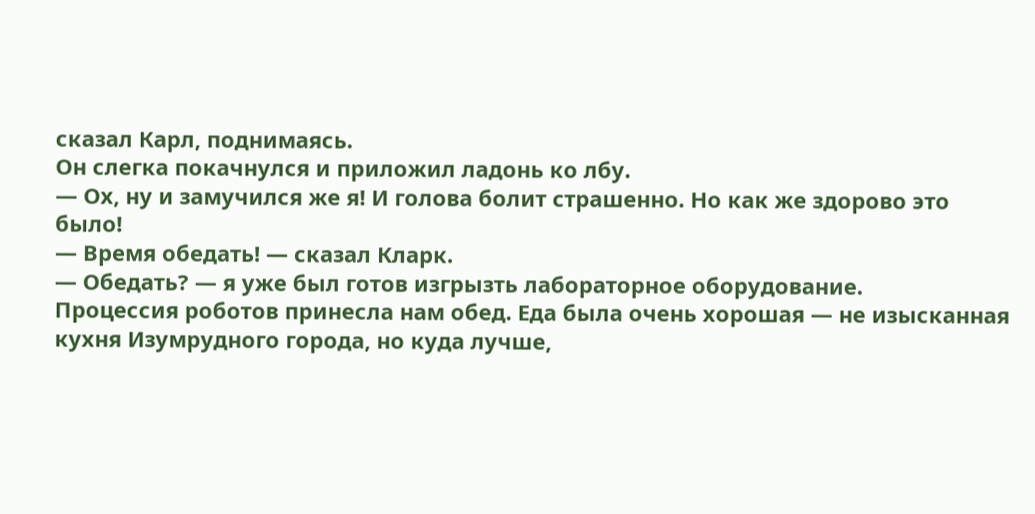сказал Карл, поднимаясь.
Он слегка покачнулся и приложил ладонь ко лбу.
— Ох, ну и замучился же я! И голова болит страшенно. Но как же здорово это было!
— Время обедать! — сказал Кларк.
— Обедать? — я уже был готов изгрызть лабораторное оборудование.
Процессия роботов принесла нам обед. Еда была очень хорошая — не изысканная кухня Изумрудного города, но куда лучше,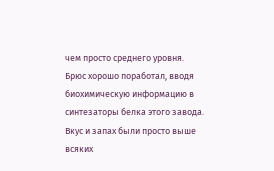чем просто среднего уровня. Брюс хорошо поработал, вводя биохимическую информацию в синтезаторы белка этого завода. Вкус и запах были просто выше всяких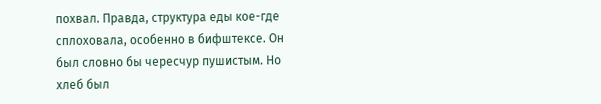похвал. Правда, структура еды кое-где сплоховала, особенно в бифштексе. Он был словно бы чересчур пушистым. Но хлеб был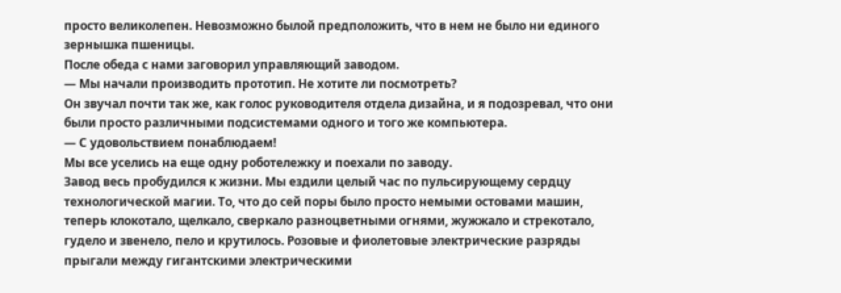просто великолепен. Невозможно былой предположить, что в нем не было ни единого зернышка пшеницы.
После обеда с нами заговорил управляющий заводом.
— Мы начали производить прототип. Не хотите ли посмотреть?
Он звучал почти так же, как голос руководителя отдела дизайна, и я подозревал, что они были просто различными подсистемами одного и того же компьютера.
— С удовольствием понаблюдаем!
Мы все уселись на еще одну роботележку и поехали по заводу.
Завод весь пробудился к жизни. Мы ездили целый час по пульсирующему сердцу технологической магии. То, что до сей поры было просто немыми остовами машин, теперь клокотало, щелкало, сверкало разноцветными огнями, жужжало и стрекотало, гудело и звенело, пело и крутилось. Розовые и фиолетовые электрические разряды прыгали между гигантскими электрическими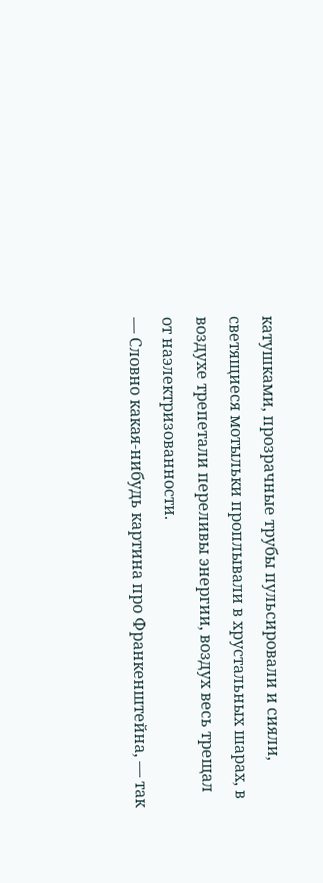катушками, прозрачные трубы пульсировали и сияли, светящиеся мотыльки проплывали в хрустальных шарах, в воздухе трепетали переливы энергии, воздух весь трещал от наэлектризованности.
— Словно какая-нибудь картина про Франкенштейна, — так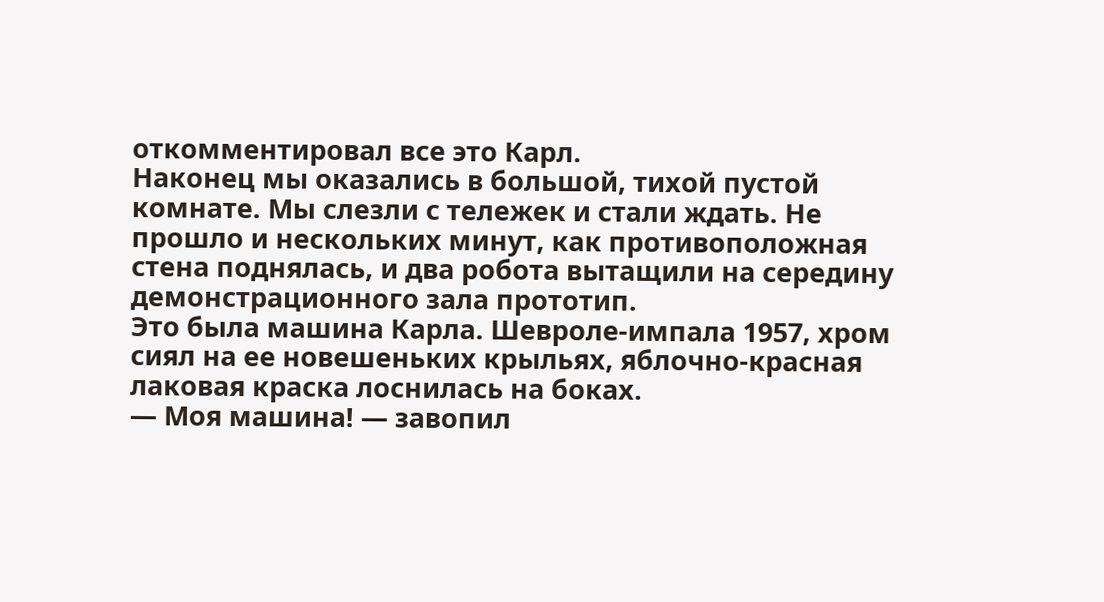откомментировал все это Карл.
Наконец мы оказались в большой, тихой пустой комнате. Мы слезли с тележек и стали ждать. Не прошло и нескольких минут, как противоположная стена поднялась, и два робота вытащили на середину демонстрационного зала прототип.
Это была машина Карла. Шевроле-импала 1957, хром сиял на ее новешеньких крыльях, яблочно-красная лаковая краска лоснилась на боках.
— Моя машина! — завопил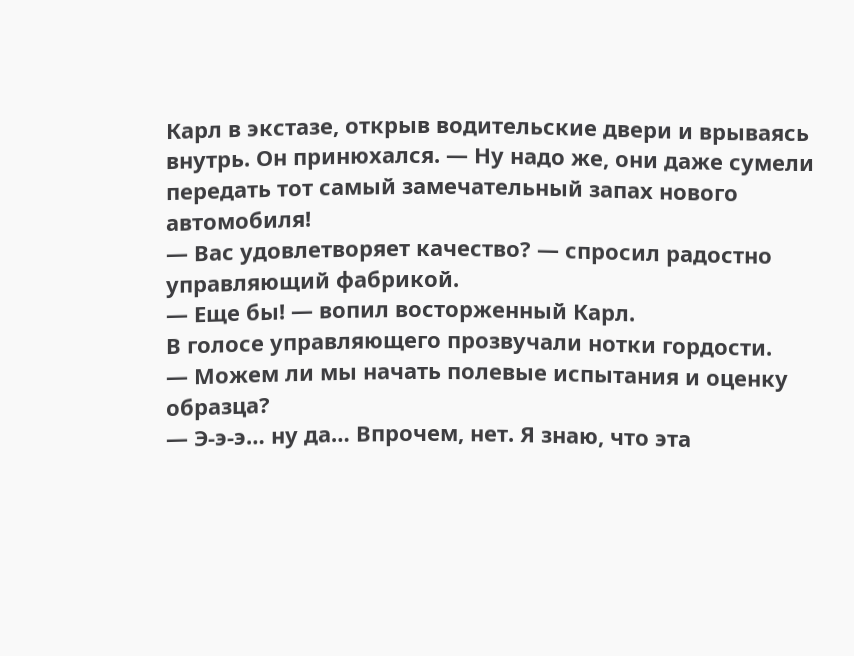Карл в экстазе, открыв водительские двери и врываясь внутрь. Он принюхался. — Ну надо же, они даже сумели передать тот самый замечательный запах нового автомобиля!
— Вас удовлетворяет качество? — спросил радостно управляющий фабрикой.
— Еще бы! — вопил восторженный Карл.
В голосе управляющего прозвучали нотки гордости.
— Можем ли мы начать полевые испытания и оценку образца?
— Э-э-э… ну да… Впрочем, нет. Я знаю, что эта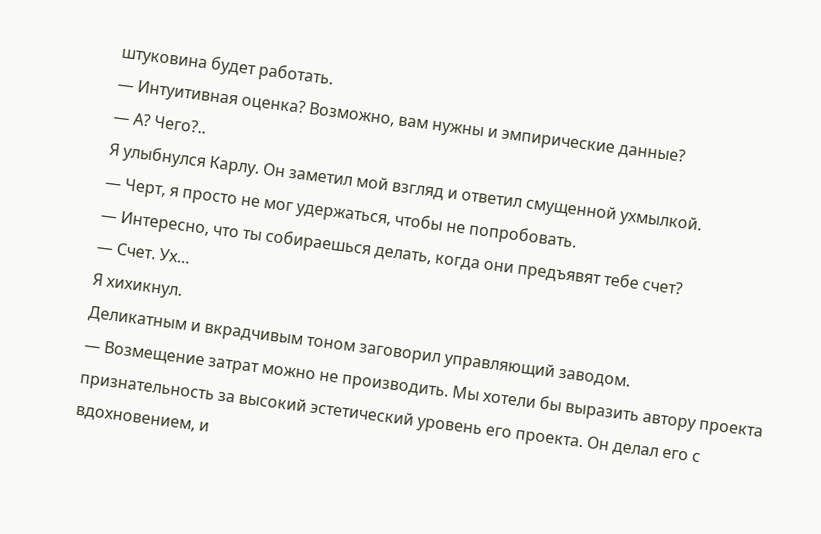штуковина будет работать.
— Интуитивная оценка? Возможно, вам нужны и эмпирические данные?
— А? Чего?..
Я улыбнулся Карлу. Он заметил мой взгляд и ответил смущенной ухмылкой.
— Черт, я просто не мог удержаться, чтобы не попробовать.
— Интересно, что ты собираешься делать, когда они предъявят тебе счет?
— Счет. Ух…
Я хихикнул.
Деликатным и вкрадчивым тоном заговорил управляющий заводом.
— Возмещение затрат можно не производить. Мы хотели бы выразить автору проекта признательность за высокий эстетический уровень его проекта. Он делал его с вдохновением, и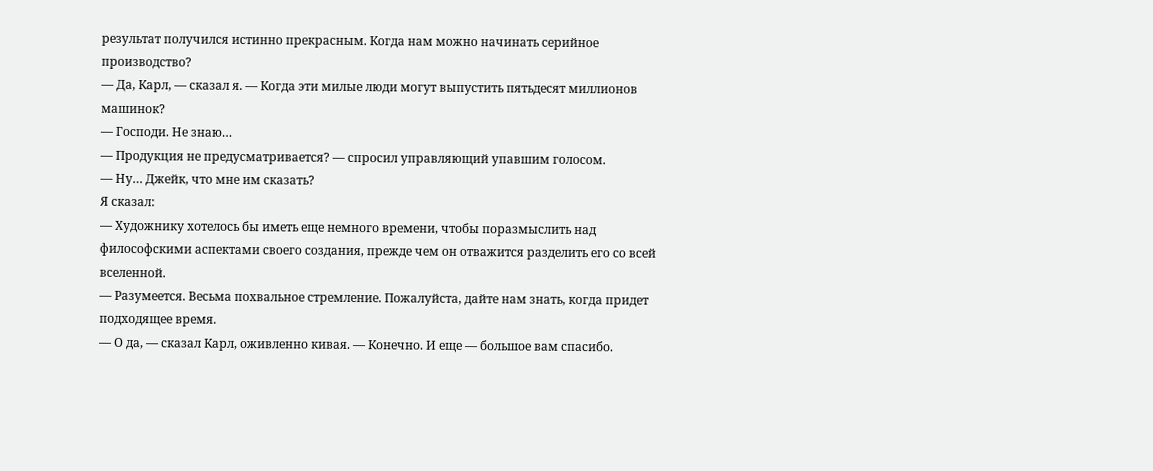результат получился истинно прекрасным. Когда нам можно начинать серийное производство?
— Да, Карл, — сказал я. — Когда эти милые люди могут выпустить пятьдесят миллионов машинок?
— Господи. Не знаю…
— Продукция не предусматривается? — спросил управляющий упавшим голосом.
— Ну… Джейк, что мне им сказать?
Я сказал:
— Художнику хотелось бы иметь еще немного времени, чтобы поразмыслить над философскими аспектами своего создания, прежде чем он отважится разделить его со всей вселенной.
— Разумеется. Весьма похвальное стремление. Пожалуйста, дайте нам знать, когда придет подходящее время.
— О да, — сказал Карл, оживленно кивая. — Конечно. И еще — большое вам спасибо.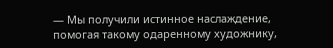— Мы получили истинное наслаждение, помогая такому одаренному художнику,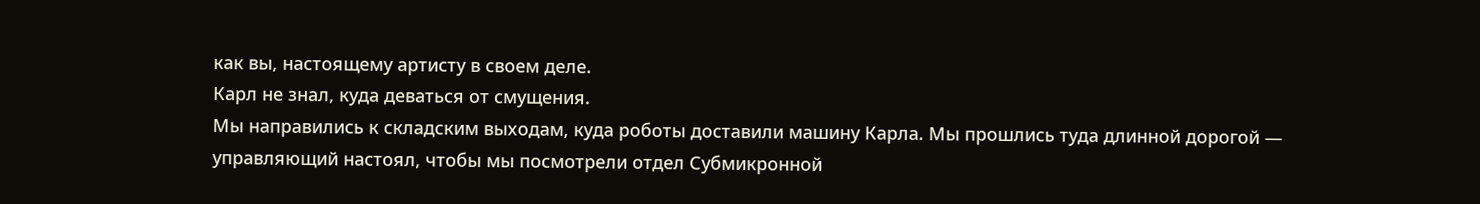как вы, настоящему артисту в своем деле.
Карл не знал, куда деваться от смущения.
Мы направились к складским выходам, куда роботы доставили машину Карла. Мы прошлись туда длинной дорогой — управляющий настоял, чтобы мы посмотрели отдел Субмикронной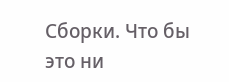Сборки. Что бы это ни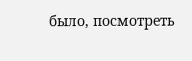было, посмотреть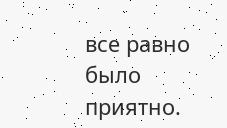все равно было приятно.